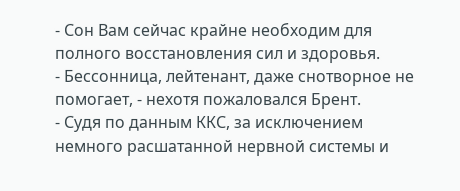- Сон Вам сейчас крайне необходим для полного восстановления сил и здоровья.
- Бессонница, лейтенант, даже снотворное не помогает, - нехотя пожаловался Брент.
- Судя по данным ККС, за исключением немного расшатанной нервной системы и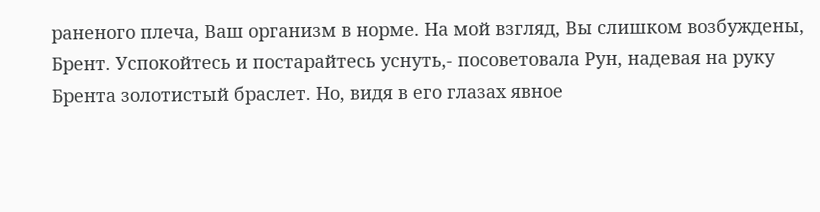раненого плеча, Ваш организм в норме. На мой взгляд, Вы слишком возбуждены, Брент. Успокойтесь и постарайтесь уснуть,- посоветовала Рун, надевая на руку Брента золотистый браслет. Но, видя в его глазах явное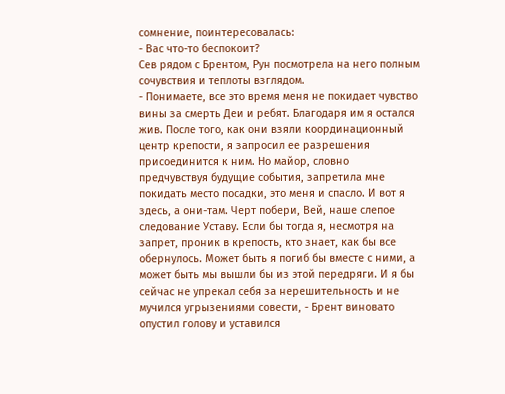сомнение, поинтересовалась:
- Вас что-то беспокоит?
Сев рядом с Брентом, Рун посмотрела на него полным сочувствия и теплоты взглядом.
- Понимаете, все это время меня не покидает чувство вины за смерть Деи и ребят. Благодаря им я остался жив. После того, как они взяли координационный центр крепости, я запросил ее разрешения присоединится к ним. Но майор, словно предчувствуя будущие события, запретила мне покидать место посадки, это меня и спасло. И вот я здесь, а они-там. Черт побери, Вей, наше слепое следование Уставу. Если бы тогда я, несмотря на запрет, проник в крепость, кто знает, как бы все обернулось. Может быть я погиб бы вместе с ними, а может быть мы вышли бы из этой передряги. И я бы сейчас не упрекал себя за нерешительность и не мучился угрызениями совести, - Брент виновато опустил голову и уставился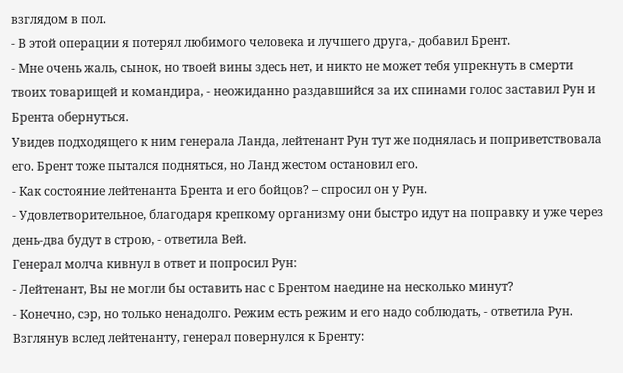взглядом в пол.
- В этой операции я потерял любимого человека и лучшего друга,- добавил Брент.
- Мне очень жаль, сынок, но твоей вины здесь нет, и никто не может тебя упрекнуть в смерти твоих товарищей и командира, - неожиданно раздавшийся за их спинами голос заставил Рун и Брента обернуться.
Увидев подходящего к ним генерала Ланда, лейтенант Рун тут же поднялась и поприветствовала его. Брент тоже пытался подняться, но Ланд жестом остановил его.
- Как состояние лейтенанта Брента и его бойцов? – спросил он у Рун.
- Удовлетворительное, благодаря крепкому организму они быстро идут на поправку и уже через день-два будут в строю, - ответила Вей.
Генерал молча кивнул в ответ и попросил Рун:
- Лейтенант, Вы не могли бы оставить нас с Брентом наедине на несколько минут?
- Конечно, сэр, но только ненадолго. Режим есть режим и его надо соблюдать, - ответила Рун.
Взглянув вслед лейтенанту, генерал повернулся к Бренту: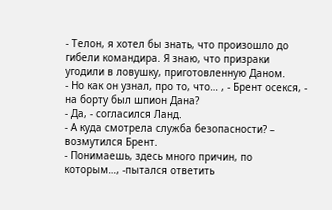- Телон, я хотел бы знать, что произошло до гибели командира. Я знаю, что призраки угодили в ловушку, приготовленную Даном.
- Но как он узнал, про то, что… , - Брент осекся, - на борту был шпион Дана?
- Да, - согласился Ланд.
- А куда смотрела служба безопасности? – возмутился Брент.
- Понимаешь, здесь много причин, по которым…, -пытался ответить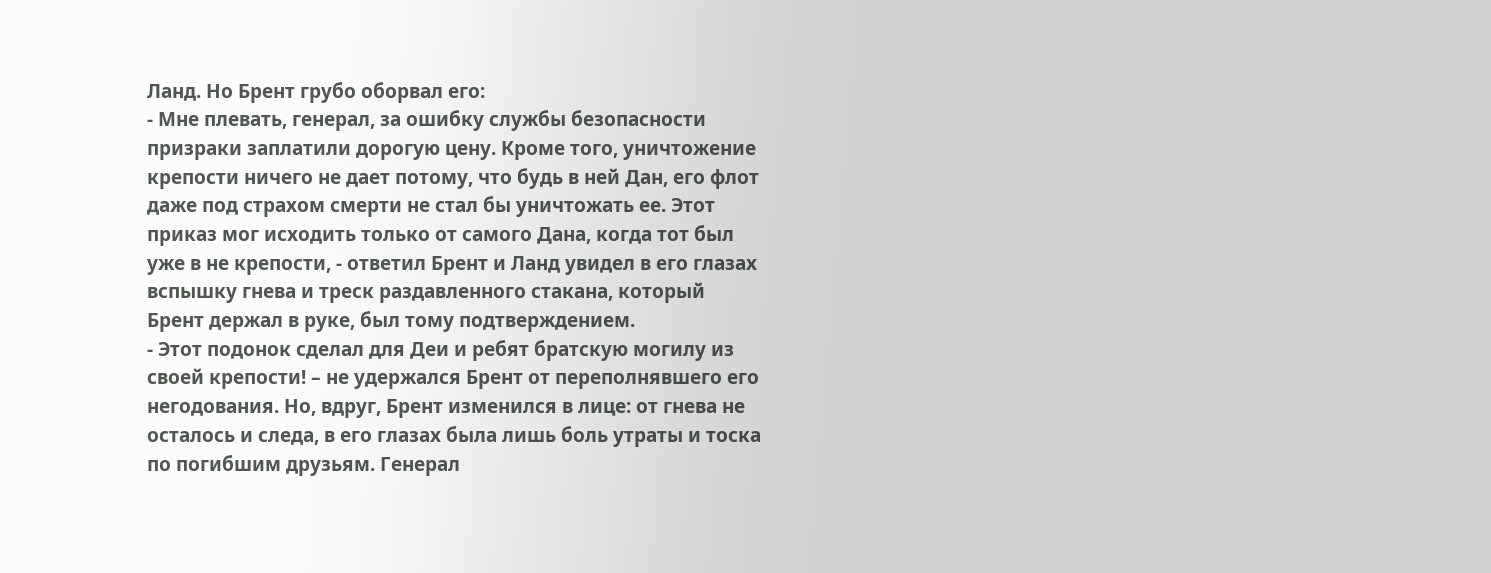Ланд. Но Брент грубо оборвал его:
- Мне плевать, генерал, за ошибку службы безопасности призраки заплатили дорогую цену. Кроме того, уничтожение крепости ничего не дает потому, что будь в ней Дан, его флот даже под страхом смерти не стал бы уничтожать ее. Этот приказ мог исходить только от самого Дана, когда тот был уже в не крепости, - ответил Брент и Ланд увидел в его глазах вспышку гнева и треск раздавленного стакана, который Брент держал в руке, был тому подтверждением.
- Этот подонок сделал для Деи и ребят братскую могилу из своей крепости! – не удержался Брент от переполнявшего его негодования. Но, вдруг, Брент изменился в лице: от гнева не осталось и следа, в его глазах была лишь боль утраты и тоска по погибшим друзьям. Генерал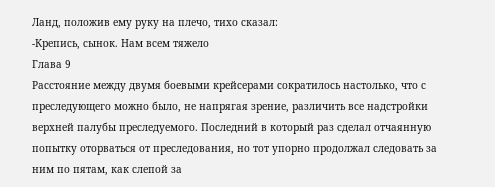Ланд, положив ему руку на плечо, тихо сказал:
-Крепись, сынок. Нам всем тяжело
Глава 9
Расстояние между двумя боевыми крейсерами сократилось настолько, что с преследующего можно было, не напрягая зрение, различить все надстройки верхней палубы преследуемого. Последний в который раз сделал отчаянную попытку оторваться от преследования, но тот упорно продолжал следовать за ним по пятам, как слепой за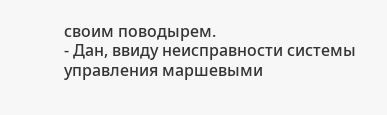своим поводырем.
- Дан, ввиду неисправности системы управления маршевыми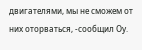двигателями, мы не сможем от них оторваться, -сообщил Оу.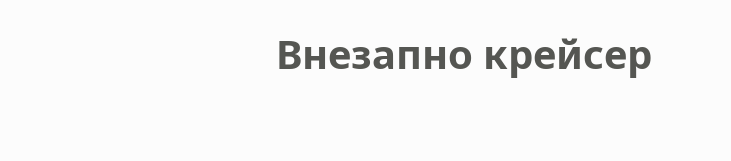Внезапно крейсер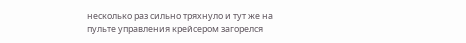несколько раз сильно тряхнуло и тут же на пульте управления крейсером загорелся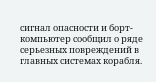сигнал опасности и борт-компьютер сообщил о ряде серьезных повреждений в главных системах корабля.